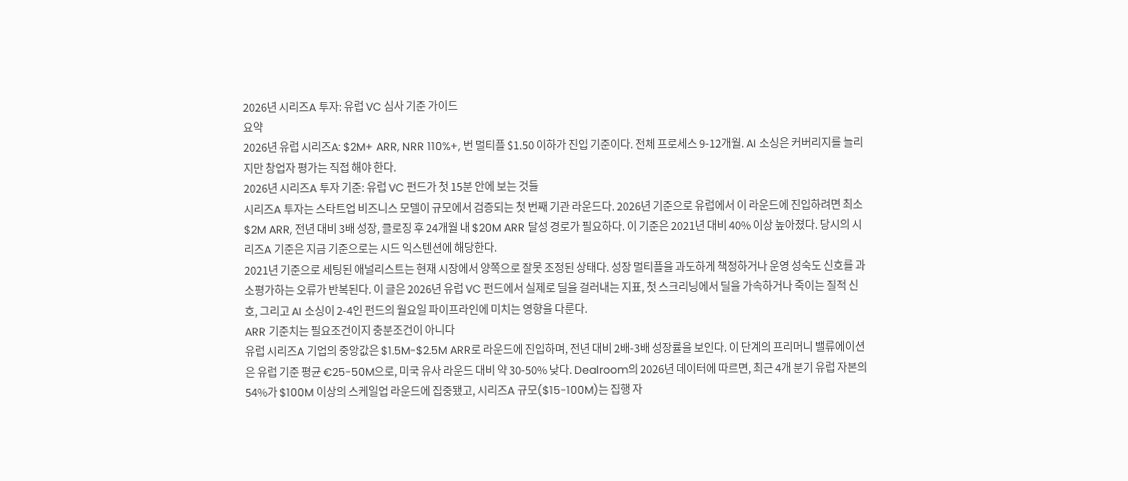2026년 시리즈A 투자: 유럽 VC 심사 기준 가이드
요약
2026년 유럽 시리즈A: $2M+ ARR, NRR 110%+, 번 멀티플 $1.50 이하가 진입 기준이다. 전체 프로세스 9-12개월. AI 소싱은 커버리지를 늘리지만 창업자 평가는 직접 해야 한다.
2026년 시리즈A 투자 기준: 유럽 VC 펀드가 첫 15분 안에 보는 것들
시리즈A 투자는 스타트업 비즈니스 모델이 규모에서 검증되는 첫 번째 기관 라운드다. 2026년 기준으로 유럽에서 이 라운드에 진입하려면 최소 $2M ARR, 전년 대비 3배 성장, 클로징 후 24개월 내 $20M ARR 달성 경로가 필요하다. 이 기준은 2021년 대비 40% 이상 높아졌다. 당시의 시리즈A 기준은 지금 기준으로는 시드 익스텐션에 해당한다.
2021년 기준으로 세팅된 애널리스트는 현재 시장에서 양쪽으로 잘못 조정된 상태다. 성장 멀티플을 과도하게 책정하거나 운영 성숙도 신호를 과소평가하는 오류가 반복된다. 이 글은 2026년 유럽 VC 펀드에서 실제로 딜을 걸러내는 지표, 첫 스크리닝에서 딜을 가속하거나 죽이는 질적 신호, 그리고 AI 소싱이 2-4인 펀드의 월요일 파이프라인에 미치는 영향을 다룬다.
ARR 기준치는 필요조건이지 충분조건이 아니다
유럽 시리즈A 기업의 중앙값은 $1.5M-$2.5M ARR로 라운드에 진입하며, 전년 대비 2배-3배 성장률을 보인다. 이 단계의 프리머니 밸류에이션은 유럽 기준 평균 €25-50M으로, 미국 유사 라운드 대비 약 30-50% 낮다. Dealroom의 2026년 데이터에 따르면, 최근 4개 분기 유럽 자본의 54%가 $100M 이상의 스케일업 라운드에 집중됐고, 시리즈A 규모($15-100M)는 집행 자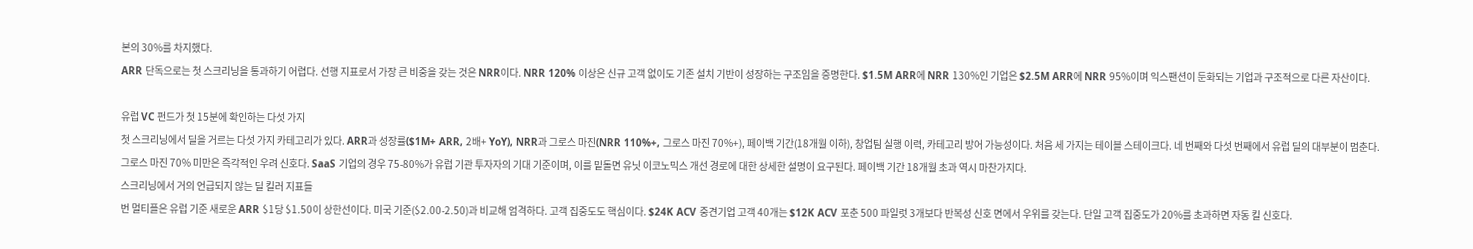본의 30%를 차지했다.
ARR 단독으로는 첫 스크리닝을 통과하기 어렵다. 선행 지표로서 가장 큰 비중을 갖는 것은 NRR이다. NRR 120% 이상은 신규 고객 없이도 기존 설치 기반이 성장하는 구조임을 증명한다. $1.5M ARR에 NRR 130%인 기업은 $2.5M ARR에 NRR 95%이며 익스팬션이 둔화되는 기업과 구조적으로 다른 자산이다.

유럽 VC 펀드가 첫 15분에 확인하는 다섯 가지
첫 스크리닝에서 딜을 거르는 다섯 가지 카테고리가 있다. ARR과 성장률($1M+ ARR, 2배+ YoY), NRR과 그로스 마진(NRR 110%+, 그로스 마진 70%+), 페이백 기간(18개월 이하), 창업팀 실행 이력, 카테고리 방어 가능성이다. 처음 세 가지는 테이블 스테이크다. 네 번째와 다섯 번째에서 유럽 딜의 대부분이 멈춘다.
그로스 마진 70% 미만은 즉각적인 우려 신호다. SaaS 기업의 경우 75-80%가 유럽 기관 투자자의 기대 기준이며, 이를 밑돌면 유닛 이코노믹스 개선 경로에 대한 상세한 설명이 요구된다. 페이백 기간 18개월 초과 역시 마찬가지다.
스크리닝에서 거의 언급되지 않는 딜 킬러 지표들
번 멀티플은 유럽 기준 새로운 ARR $1당 $1.50이 상한선이다. 미국 기준($2.00-2.50)과 비교해 엄격하다. 고객 집중도도 핵심이다. $24K ACV 중견기업 고객 40개는 $12K ACV 포춘 500 파일럿 3개보다 반복성 신호 면에서 우위를 갖는다. 단일 고객 집중도가 20%를 초과하면 자동 킬 신호다.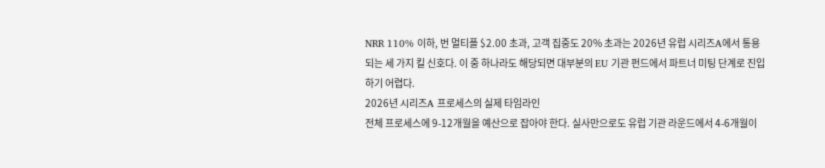NRR 110% 이하, 번 멀티플 $2.00 초과, 고객 집중도 20% 초과는 2026년 유럽 시리즈A에서 통용되는 세 가지 킬 신호다. 이 중 하나라도 해당되면 대부분의 EU 기관 펀드에서 파트너 미팅 단계로 진입하기 어렵다.
2026년 시리즈A 프로세스의 실제 타임라인
전체 프로세스에 9-12개월을 예산으로 잡아야 한다. 실사만으로도 유럽 기관 라운드에서 4-6개월이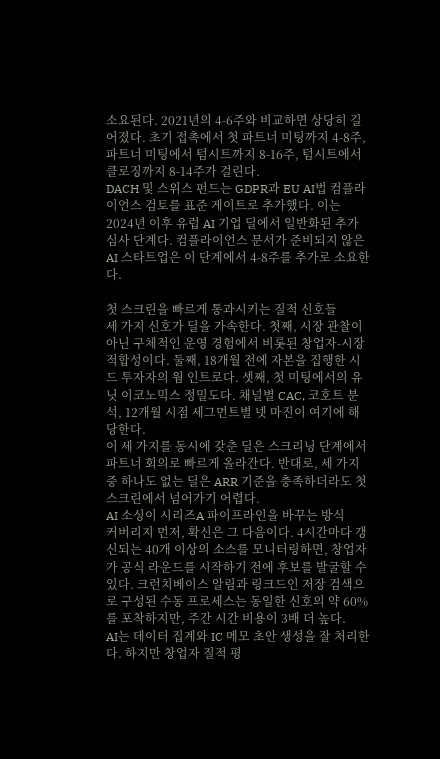소요된다. 2021년의 4-6주와 비교하면 상당히 길어졌다. 초기 접촉에서 첫 파트너 미팅까지 4-8주, 파트너 미팅에서 텀시트까지 8-16주, 텀시트에서 클로징까지 8-14주가 걸린다.
DACH 및 스위스 펀드는 GDPR과 EU AI법 컴플라이언스 검토를 표준 게이트로 추가했다. 이는 2024년 이후 유럽 AI 기업 딜에서 일반화된 추가 심사 단계다. 컴플라이언스 문서가 준비되지 않은 AI 스타트업은 이 단계에서 4-8주를 추가로 소요한다.

첫 스크린을 빠르게 통과시키는 질적 신호들
세 가지 신호가 딜을 가속한다. 첫째, 시장 관찰이 아닌 구체적인 운영 경험에서 비롯된 창업자-시장 적합성이다. 둘째, 18개월 전에 자본을 집행한 시드 투자자의 웜 인트로다. 셋째, 첫 미팅에서의 유닛 이코노믹스 정밀도다. 채널별 CAC, 코호트 분석, 12개월 시점 세그먼트별 넷 마진이 여기에 해당한다.
이 세 가지를 동시에 갖춘 딜은 스크리닝 단계에서 파트너 회의로 빠르게 올라간다. 반대로, 세 가지 중 하나도 없는 딜은 ARR 기준을 충족하더라도 첫 스크린에서 넘어가기 어렵다.
AI 소싱이 시리즈A 파이프라인을 바꾸는 방식
커버리지 먼저, 확신은 그 다음이다. 4시간마다 갱신되는 40개 이상의 소스를 모니터링하면, 창업자가 공식 라운드를 시작하기 전에 후보를 발굴할 수 있다. 크런치베이스 알림과 링크드인 저장 검색으로 구성된 수동 프로세스는 동일한 신호의 약 60%를 포착하지만, 주간 시간 비용이 3배 더 높다.
AI는 데이터 집계와 IC 메모 초안 생성을 잘 처리한다. 하지만 창업자 질적 평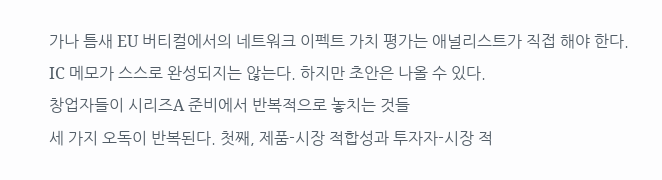가나 틈새 EU 버티컬에서의 네트워크 이펙트 가치 평가는 애널리스트가 직접 해야 한다. IC 메모가 스스로 완성되지는 않는다. 하지만 초안은 나올 수 있다.
창업자들이 시리즈A 준비에서 반복적으로 놓치는 것들
세 가지 오독이 반복된다. 첫째, 제품-시장 적합성과 투자자-시장 적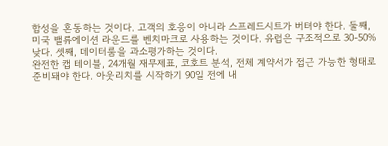합성을 혼동하는 것이다. 고객의 호응이 아니라 스프레드시트가 버텨야 한다. 둘째, 미국 밸류에이션 라운드를 벤치마크로 사용하는 것이다. 유럽은 구조적으로 30-50% 낮다. 셋째, 데이터룸을 과소평가하는 것이다.
완전한 캡 테이블, 24개월 재무제표, 코호트 분석, 전체 계약서가 접근 가능한 형태로 준비돼야 한다. 아웃리치를 시작하기 90일 전에 내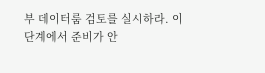부 데이터룸 검토를 실시하라. 이 단계에서 준비가 안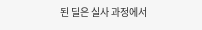된 딜은 실사 과정에서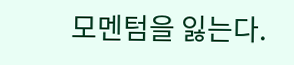모멘텀을 잃는다.